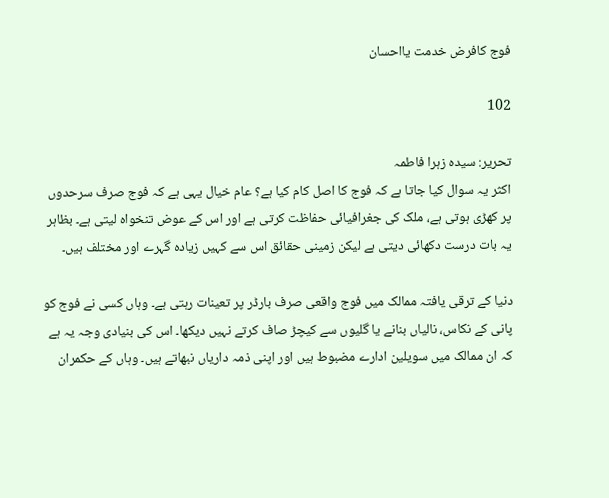فوج کافرض خدمت یااحسان

102

تحریر: سیدہ زہرا فاطمہ
اکثر یہ سوال کیا جاتا ہے کہ فوج کا اصل کام کیا ہے؟ عام خیال یہی ہے کہ فوج صرف سرحدوں پر کھڑی ہوتی ہے، ملک کی جغرافیائی حفاظت کرتی ہے اور اس کے عوض تنخواہ لیتی ہے۔ بظاہر یہ بات درست دکھائی دیتی ہے لیکن زمینی حقائق اس سے کہیں زیادہ گہرے اور مختلف ہیں۔

دنیا کے ترقی یافتہ ممالک میں فوج واقعی صرف بارڈر پر تعینات رہتی ہے۔ وہاں کسی نے فوج کو پانی کے نکاس، نالیاں بنانے یا گلیوں سے کیچڑ صاف کرتے نہیں دیکھا۔ اس کی بنیادی وجہ یہ ہے کہ ان ممالک میں سویلین ادارے مضبوط ہیں اور اپنی ذمہ داریاں نبھاتے ہیں۔ وہاں کے حکمران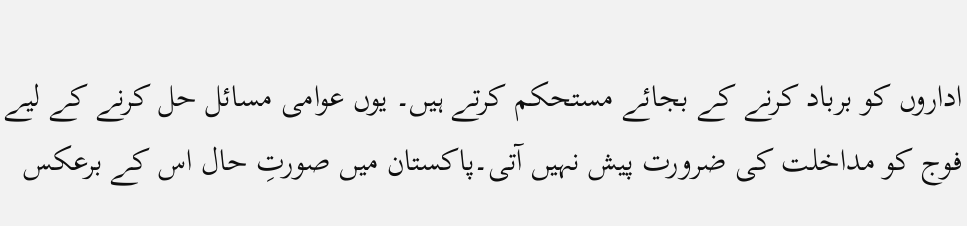اداروں کو برباد کرنے کے بجائے مستحکم کرتے ہیں۔ یوں عوامی مسائل حل کرنے کے لیے فوج کو مداخلت کی ضرورت پیش نہیں آتی۔پاکستان میں صورتِ حال اس کے برعکس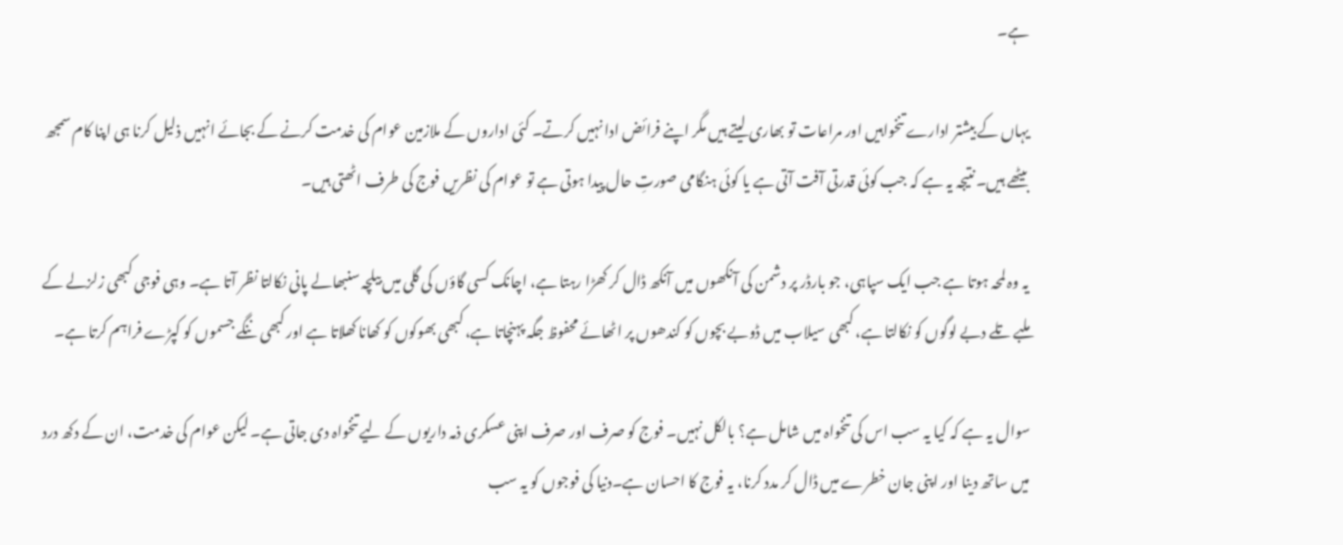ہے۔

یہاں کے بیشتر ادارے تنخواہیں اور مراعات تو بھاری لیتے ہیں مگر اپنے فرائض ادا نہیں کرتے۔ کئی اداروں کے ملازمین عوام کی خدمت کرنے کے بجائے انہیں ذلیل کرنا ہی اپنا کام سمجھ بیٹھے ہیں۔ نتیجہ یہ ہے کہ جب کوئی قدرتی آفت آتی ہے یا کوئی ہنگامی صورتِ حال پیدا ہوتی ہے تو عوام کی نظریں فوج کی طرف اٹھتی ہیں۔

یہ وہ لمحہ ہوتا ہے جب ایک سپاہی، جو بارڈر پر دشمن کی آنکھوں میں آنکھ ڈال کر کھڑا رہتا ہے، اچانک کسی گاؤں کی گلی میں بیلچہ سنبھالے پانی نکالتا نظر آتا ہے۔ وہی فوجی کبھی زلزلے کے ملبے تلے دبے لوگوں کو نکالتا ہے، کبھی سیلاب میں ڈوبے بچوں کو کندھوں پر اٹھائے محفوظ جگہ پہنچاتا ہے، کبھی بھوکوں کو کھانا کھلاتا ہے اور کبھی ننگے جسموں کو کپڑے فراہم کرتا ہے۔

سوال یہ ہے کہ کیا یہ سب اس کی تنخواہ میں شامل ہے؟ بالکل نہیں۔ فوج کو صرف اور صرف اپنی عسکری ذمہ داریوں کے لیے تنخواہ دی جاتی ہے۔ لیکن عوام کی خدمت، ان کے دکھ درد میں ساتھ دینا اور اپنی جان خطرے میں ڈال کر مدد کرنا، یہ فوج کا احسان ہے۔دنیا کی فوجوں کو یہ سب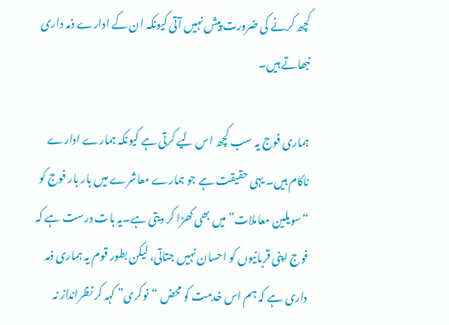کچھ کرنے کی ضرورت پیش نہیں آتی کیونکہ ان کے ادارے ذمہ داری نبھاتے ہیں۔

ہماری فوج یہ سب کچھ اس لیے کرتی ہے کیونکہ ہمارے ادارے ناکام ہیں۔ یہی حقیقت ہے جو ہمارے معاشرے میں بار بار فوج کو “سویلین معاملات” میں بھی کھڑا کر دیتی ہے۔یہ بات درست ہے کہ فوج اپنی قربانیوں کو احسان نہیں جتاتی، لیکن بطور قوم یہ ہماری ذمہ داری ہے کہ ہم اس خدمت کو محض “نوکری” کہہ کر نظرانداز نہ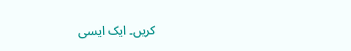کریں۔ ایک ایسی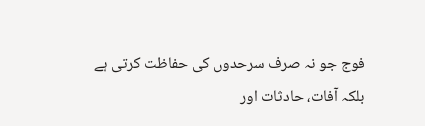فوج جو نہ صرف سرحدوں کی حفاظت کرتی ہے بلکہ آفات، حادثات اور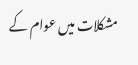مشکلات میں عوام کے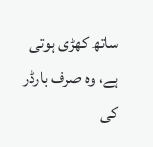ساتھ کھڑی ہوتی ہے، وہ صرف بارڈر کی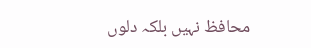محافظ نہیں بلکہ دلوں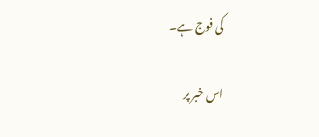کی فوج ہے۔

اس خبر پر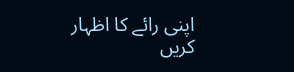اپنی رائے کا اظہار کریں